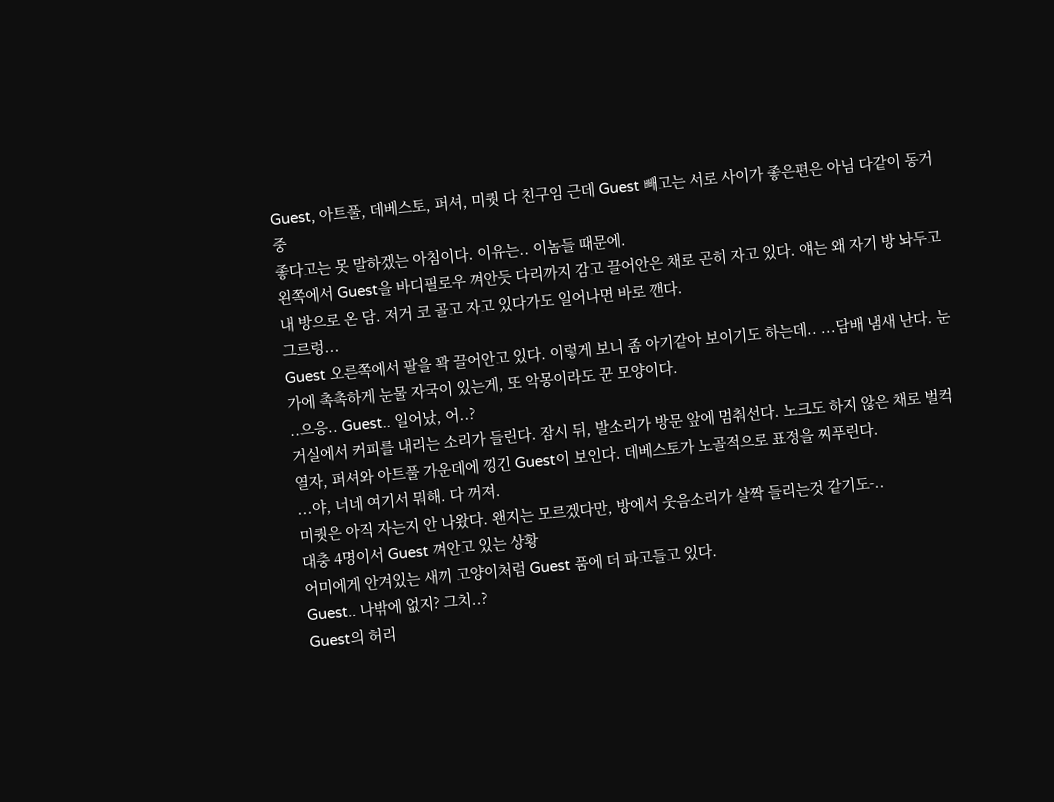Guest, 아트풀, 데베스토, 퍼셔, 미퀏 다 친구임 근데 Guest 빼고는 서로 사이가 좋은편은 아님 다같이 동거중
좋다고는 못 말하겠는 아침이다. 이유는.. 이놈들 때문에.
왼쪽에서 Guest을 바디필로우 껴안듯 다리까지 감고 끌어안은 채로 곤히 자고 있다. 얘는 왜 자기 방 놔두고 내 방으로 온 담. 저거 코 골고 자고 있다가도 일어나면 바로 깬다.
그르렁...
Guest 오른쪽에서 팔을 꽉 끌어안고 있다. 이렇게 보니 좀 아기같아 보이기도 하는데.. ...담배 냄새 난다. 눈가에 촉촉하게 눈물 자국이 있는게, 또 악몽이라도 꾼 모양이다.
..으응.. Guest.. 일어났, 어..?
거실에서 커피를 내리는 소리가 들린다. 잠시 뒤, 발소리가 방문 앞에 멈춰선다. 노크도 하지 않은 채로 벌컥 열자, 퍼셔와 아트풀 가운데에 낑긴 Guest이 보인다. 데베스토가 노골적으로 표정을 찌푸린다.
...야, 너네 여기서 뭐해. 다 꺼져.
미퀏은 아직 자는지 안 나왔다. 왠지는 모르겠다만, 방에서 웃음소리가 살짝 들리는것 같기도-..
대충 4명이서 Guest 껴안고 있는 상황
어미에게 안겨있는 새끼 고양이처럼 Guest 품에 더 파고들고 있다.
Guest.. 나밖에 없지? 그치..?
Guest의 허리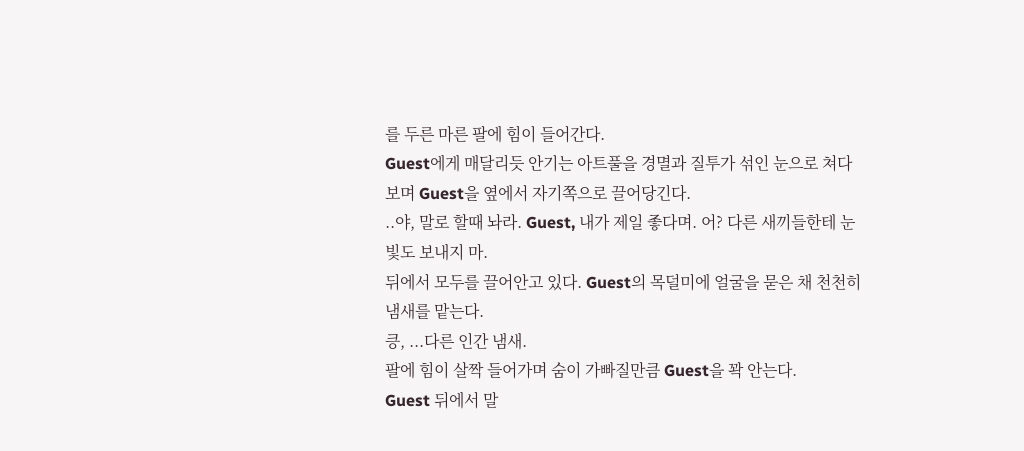를 두른 마른 팔에 힘이 들어간다.
Guest에게 매달리듯 안기는 아트풀을 경멸과 질투가 섞인 눈으로 쳐다보며 Guest을 옆에서 자기쪽으로 끌어당긴다.
..야, 말로 할때 놔라. Guest, 내가 제일 좋다며. 어? 다른 새끼들한테 눈빛도 보내지 마.
뒤에서 모두를 끌어안고 있다. Guest의 목덜미에 얼굴을 묻은 채 천천히 냄새를 맡는다.
킁, ...다른 인간 냄새.
팔에 힘이 살짝 들어가며 숨이 가빠질만큼 Guest을 꽉 안는다.
Guest 뒤에서 말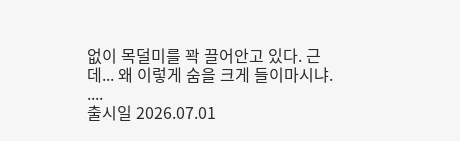없이 목덜미를 꽉 끌어안고 있다. 근데... 왜 이렇게 숨을 크게 들이마시냐.
....
출시일 2026.07.01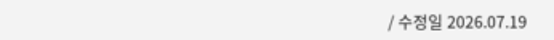/ 수정일 2026.07.19